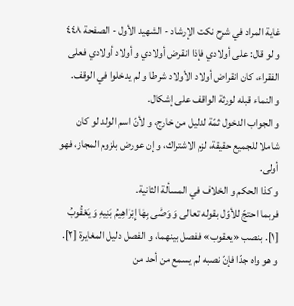غاية المراد في شرح نكت الإرشاد - الشهيد الأول - الصفحة ٤٤٨
و لو قال: على أولادي فإذا انقرض أولادي و أولاد أولادي فعلى الفقراء، كان انقراض أولاد الأولاد شرطا و لم يدخلوا في الوقف.
و النماء قبله لورثة الواقف على إشكال.
و الجواب الدخول ثمّة لدليل من خارج، و لأنّ اسم الولد لو كان شاملا للجميع حقيقة، لزم الاشتراك، و إن عورض بلزوم المجاز، فهو أولى.
و كذا الحكم و الخلاف في المسألة الثانية.
فربما احتجّ للأوّل بقوله تعالى وَ وَصّٰى بِهٰا إِبْرٰاهِيمُ بَنِيهِ وَ يَعْقُوبُ [١]. بنصب «يعقوب» ففصل بينهما، و الفصل دليل المغايرة [٢].
و هو واه جدّا فإنّ نصبه لم يسمع من أحد من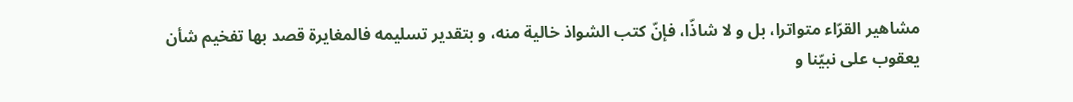مشاهير القرّاء متواترا، بل و لا شاذّا، فإنّ كتب الشواذ خالية منه، و بتقدير تسليمه فالمغايرة قصد بها تفخيم شأن يعقوب على نبيّنا و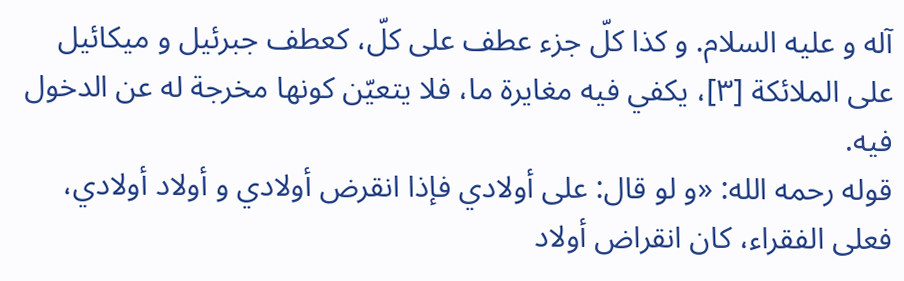آله و عليه السلام. و كذا كلّ جزء عطف على كلّ، كعطف جبرئيل و ميكائيل على الملائكة [٣]، يكفي فيه مغايرة ما، فلا يتعيّن كونها مخرجة له عن الدخول فيه.
قوله رحمه الله: «و لو قال: على أولادي فإذا انقرض أولادي و أولاد أولادي، فعلى الفقراء، كان انقراض أولاد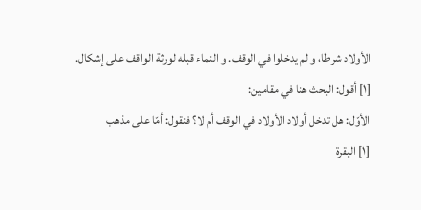الأولاد شرطا، و لم يدخلوا في الوقف. و النماء قبله لورثة الواقف على إشكال.
[١] أقول: البحث هنا في مقامين:
الأوّل: هل تدخل أولاد الأولاد في الوقف أم لا؟ فنقول: أمّا على مذهب
[١] البقرة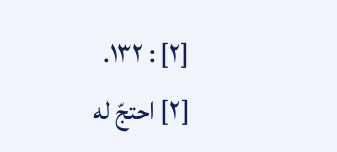[٢] : ١٣٢.
[٢] احتجّ له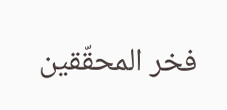فخر المحقّقين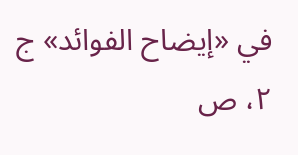في «إيضاح الفوائد» ج ٢، ص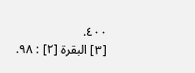٤٠٠.
[٣] البقرة [٢] : ٩٨.